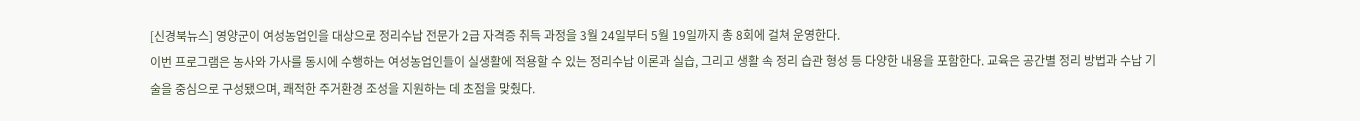[신경북뉴스] 영양군이 여성농업인을 대상으로 정리수납 전문가 2급 자격증 취득 과정을 3월 24일부터 5월 19일까지 총 8회에 걸쳐 운영한다.
이번 프로그램은 농사와 가사를 동시에 수행하는 여성농업인들이 실생활에 적용할 수 있는 정리수납 이론과 실습, 그리고 생활 속 정리 습관 형성 등 다양한 내용을 포함한다. 교육은 공간별 정리 방법과 수납 기술을 중심으로 구성됐으며, 쾌적한 주거환경 조성을 지원하는 데 초점을 맞췄다.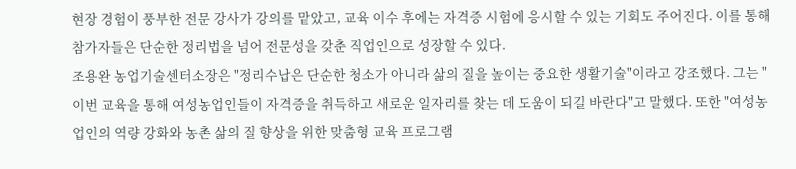현장 경험이 풍부한 전문 강사가 강의를 맡았고, 교육 이수 후에는 자격증 시험에 응시할 수 있는 기회도 주어진다. 이를 통해 참가자들은 단순한 정리법을 넘어 전문성을 갖춘 직업인으로 성장할 수 있다.
조용완 농업기술센터소장은 "정리수납은 단순한 청소가 아니라 삶의 질을 높이는 중요한 생활기술"이라고 강조했다. 그는 "이번 교육을 통해 여성농업인들이 자격증을 취득하고 새로운 일자리를 찾는 데 도움이 되길 바란다"고 말했다. 또한 "여성농업인의 역량 강화와 농촌 삶의 질 향상을 위한 맞춤형 교육 프로그램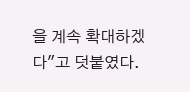을 계속 확대하겠다"고 덧붙였다.